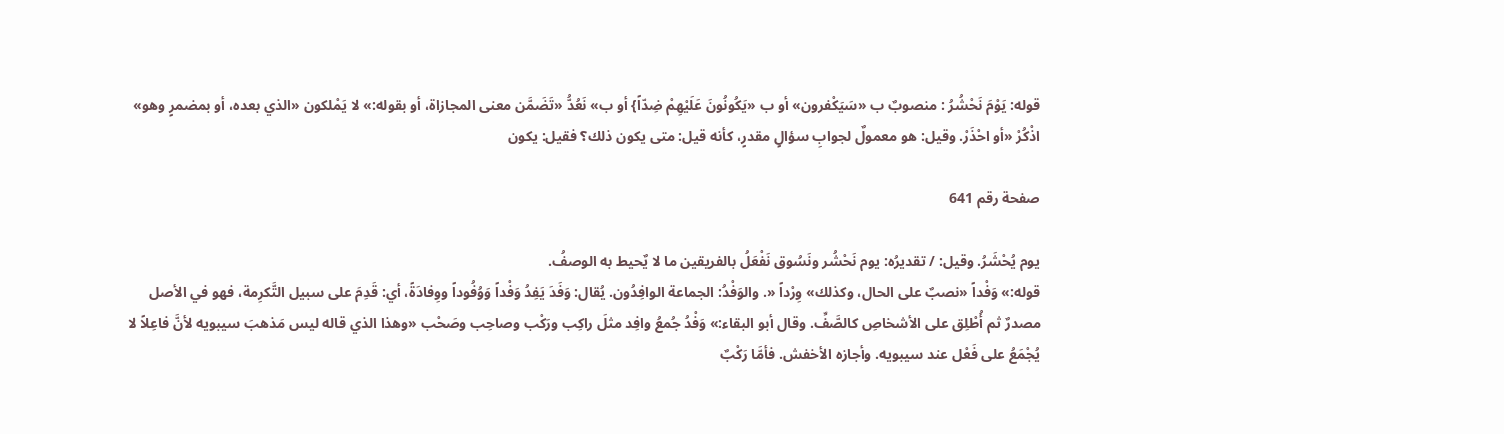قوله: يَوْمَ نَحْشُرُ : منصوبٌ ب «سَيَكْفرون» أو ب «يَكُونُونَ عَلَيْهِمْ ضِدّاً} أو ب» نَعُدُّ «تَضَمَّن معنى المجازاة، أو بقوله:» لا يَمْلكون «الذي بعده، أو بمضمرٍ وهو» اذْكُرْ «أو احْذَرْ. وقيل: هو معمولٌ لجوابِ سؤالٍ مقدرٍ، كأنه قيل: متى يكون ذلك؟ فقيل: يكون

صفحة رقم 641

يوم يُحْشَرُ. وقيل: / تقديرُه: يوم نَحْشُر ونَسُوق نَفْعَلُ بالفريقين ما لا يٌحيط به الوصفُ.
قوله:» وَفْداً «نصبٌ على الحال، وكذلك» وِرْداً «. والوَفْدُ: الجماعة الوافِدُون. يُقال: وَفَدَ يَفِدُ وَفْداً وَوُفُوداً ووِفادَةً، أي: قَدِمَ على سبيل التَّكرِمة، فهو في الأصل مصدرٌ ثم أُطْلِق على الأشخاصِ كالصَّفِّ. وقال أبو البقاء:» وَفْدُ جُمعُ وافِد مثلَ راكِب ورَكْب وصاحِب وصَحْب «وهذا الذي قاله ليس مَذهبَ سيبويه لأنَّ فاعِلاً لا يُجْمَعُ على فَعْل عند سيبويه. وأجازه الأخفش. فأمَّا رَكْبٌ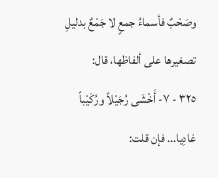وصَحْبٌ فأسماءُ جمعٍ لا جَمْعٌ بدليلِ تصغيرها على ألفاظها، قال:
٣٢٥ - ٧- أَخْشَى رُجَيْلاً ورُكَيْباً غادِيا... فإن قلت: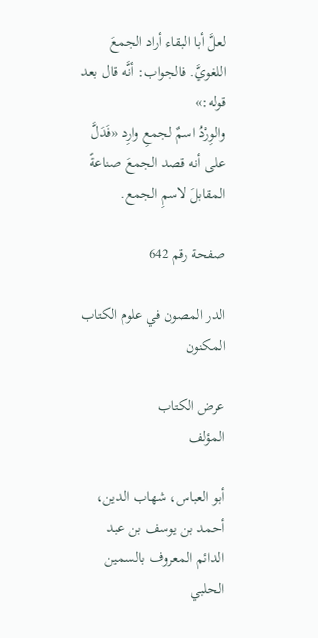لعلَّ أبا البقاء أراد الجمعَ اللغويَّ. فالجواب: أنَّه قال بعد قوله:»
والوِرْدُ اسمٌ لجمعِ وارِد «فَدَلَّ على أنه قصد الجمعَ صناعةً المقابلَ لاسمِ الجمع.

صفحة رقم 642

الدر المصون في علوم الكتاب المكنون

عرض الكتاب
المؤلف

أبو العباس، شهاب الدين، أحمد بن يوسف بن عبد الدائم المعروف بالسمين الحلبي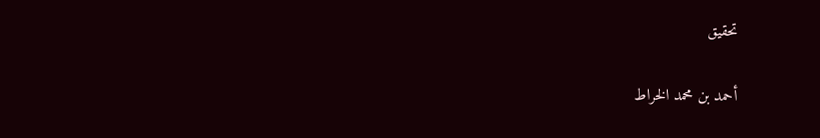تحقيق

أحمد بن محمد الخراط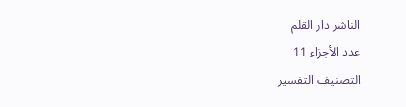الناشر دار القلم
عدد الأجزاء 11
التصنيف التفسير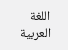اللغة العربية